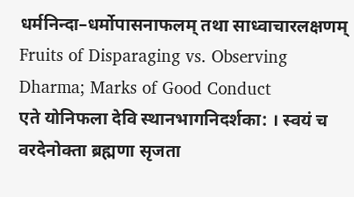धर्मनिन्दा–धर्मोपासनाफलम् तथा साध्वाचारलक्षणम्
Fruits of Disparaging vs. Observing Dharma; Marks of Good Conduct
एते योनिफला देवि स्थानभागनिदर्शका: । स्वयं च वरदेनोक्ता ब्रह्मणा सृजता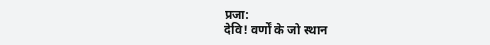प्रजा:
देवि! वर्णों के जो स्थान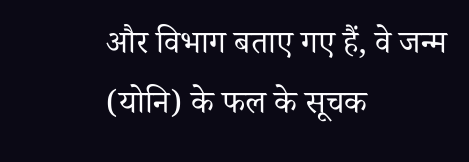और विभाग बताए गए हैं, वे जन्म (योनि) के फल के सूचक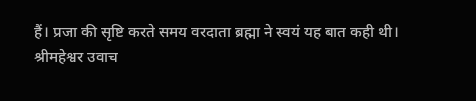हैं। प्रजा की सृष्टि करते समय वरदाता ब्रह्मा ने स्वयं यह बात कही थी।
श्रीमहेश्वर उवाच